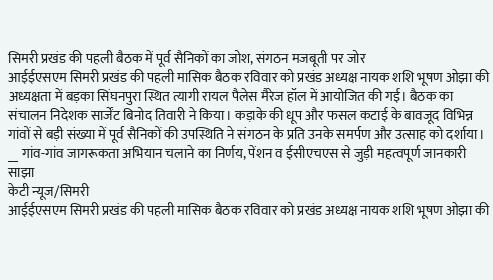सिमरी प्रखंड की पहली बैठक में पूर्व सैनिकों का जोश, संगठन मजबूती पर जोर
आईईएसएम सिमरी प्रखंड की पहली मासिक बैठक रविवार को प्रखंड अध्यक्ष नायक शशि भूषण ओझा की अध्यक्षता में बड़का सिंघनपुरा स्थित त्यागी रायल पैलेस मैरेज हॉल में आयोजित की गई। बैठक का संचालन निदेशक सार्जेंट बिनोद तिवारी ने किया। कड़ाके की धूप और फसल कटाई के बावजूद विभिन्न गांवों से बड़ी संख्या में पूर्व सैनिकों की उपस्थिति ने संगठन के प्रति उनके समर्पण और उत्साह को दर्शाया।
__ गांव-गांव जागरूकता अभियान चलाने का निर्णय, पेंशन व ईसीएचएस से जुड़ी महत्वपूर्ण जानकारी साझा
केटी न्यूज/सिमरी
आईईएसएम सिमरी प्रखंड की पहली मासिक बैठक रविवार को प्रखंड अध्यक्ष नायक शशि भूषण ओझा की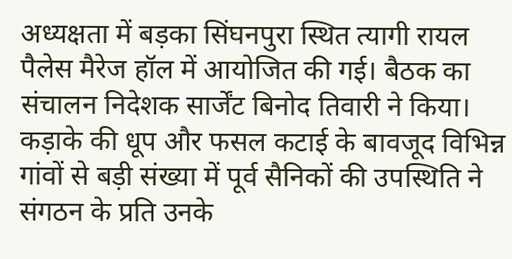अध्यक्षता में बड़का सिंघनपुरा स्थित त्यागी रायल पैलेस मैरेज हॉल में आयोजित की गई। बैठक का संचालन निदेशक सार्जेंट बिनोद तिवारी ने किया। कड़ाके की धूप और फसल कटाई के बावजूद विभिन्न गांवों से बड़ी संख्या में पूर्व सैनिकों की उपस्थिति ने संगठन के प्रति उनके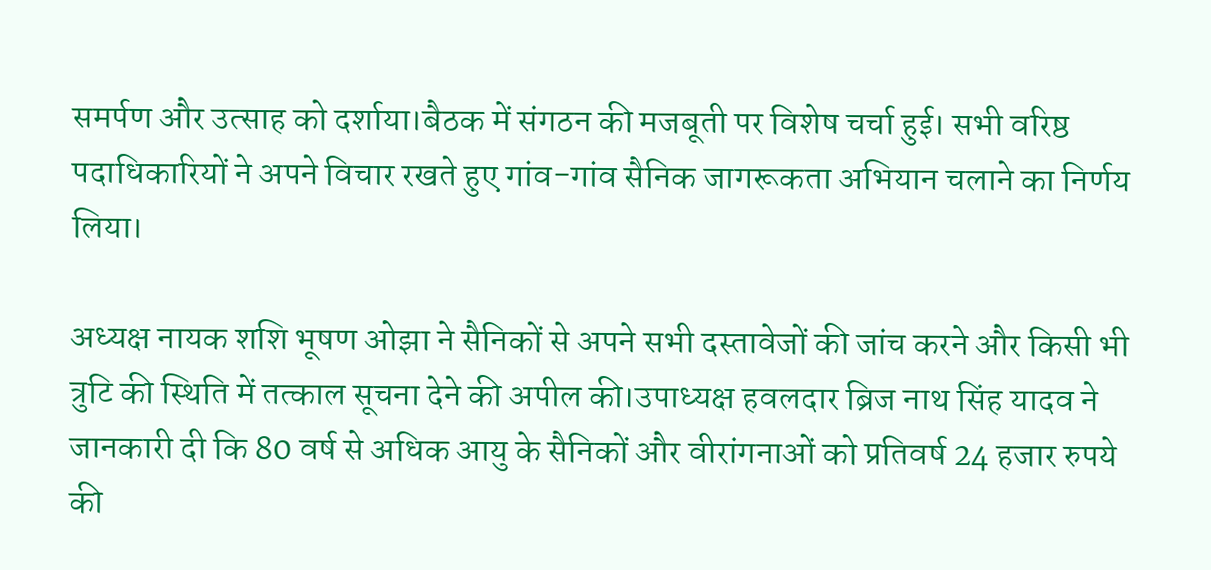समर्पण और उत्साह को दर्शाया।बैठक में संगठन की मजबूती पर विशेष चर्चा हुई। सभी वरिष्ठ पदाधिकारियों ने अपने विचार रखते हुए गांव-गांव सैनिक जागरूकता अभियान चलाने का निर्णय लिया।

अध्यक्ष नायक शशि भूषण ओझा ने सैनिकों से अपने सभी दस्तावेजों की जांच करने और किसी भी त्रुटि की स्थिति में तत्काल सूचना देने की अपील की।उपाध्यक्ष हवलदार ब्रिज नाथ सिंह यादव ने जानकारी दी कि 80 वर्ष से अधिक आयु के सैनिकों और वीरांगनाओं को प्रतिवर्ष 24 हजार रुपये की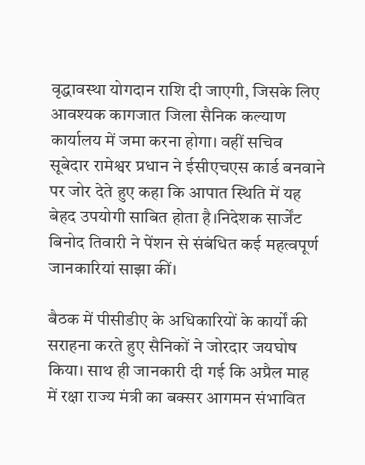वृद्धावस्था योगदान राशि दी जाएगी, जिसके लिए आवश्यक कागजात जिला सैनिक कल्याण कार्यालय में जमा करना होगा। वहीं सचिव सूबेदार रामेश्वर प्रधान ने ईसीएचएस कार्ड बनवाने पर जोर देते हुए कहा कि आपात स्थिति में यह बेहद उपयोगी साबित होता है।निदेशक सार्जेंट बिनोद तिवारी ने पेंशन से संबंधित कई महत्वपूर्ण जानकारियां साझा कीं।

बैठक में पीसीडीए के अधिकारियों के कार्यों की सराहना करते हुए सैनिकों ने जोरदार जयघोष किया। साथ ही जानकारी दी गई कि अप्रैल माह में रक्षा राज्य मंत्री का बक्सर आगमन संभावित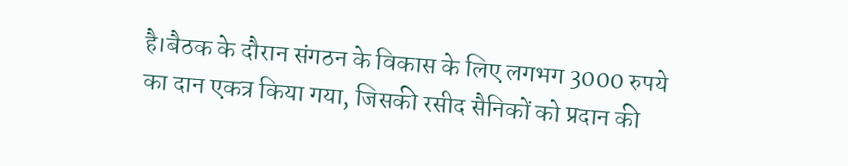है।बैठक के दौरान संगठन के विकास के लिए लगभग 3000 रुपये का दान एकत्र किया गया, जिसकी रसीद सैनिकों को प्रदान की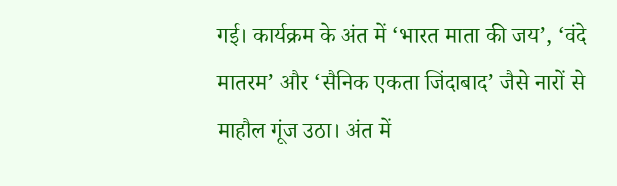गई। कार्यक्रम के अंत में ‘भारत माता की जय’, ‘वंदे मातरम’ और ‘सैनिक एकता जिंदाबाद’ जैसे नारों से माहौल गूंज उठा। अंत में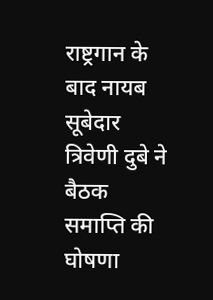राष्ट्रगान के बाद नायब सूबेदार त्रिवेणी दुबे ने बैठक समाप्ति की घोषणा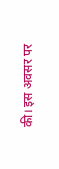की। इस अवसर पर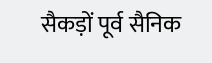सैकड़ों पूर्व सैनिक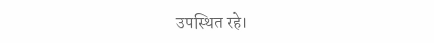उपस्थित रहे।